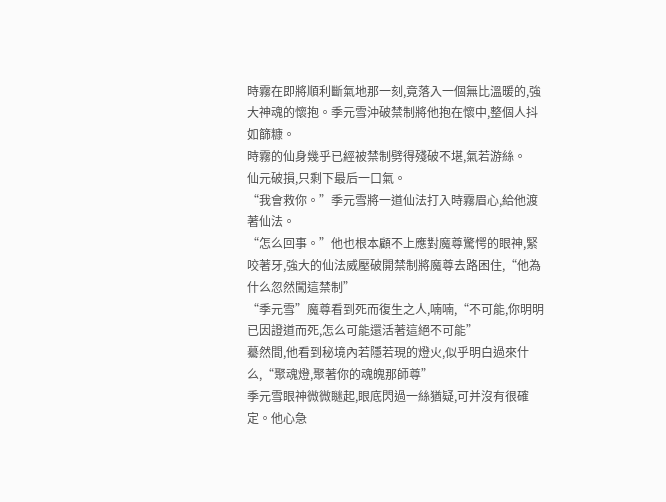時霧在即將順利斷氣地那一刻,竟落入一個無比溫暖的,強大神魂的懷抱。季元雪沖破禁制將他抱在懷中,整個人抖如篩糠。
時霧的仙身幾乎已經被禁制劈得殘破不堪,氣若游絲。
仙元破損,只剩下最后一口氣。
“我會救你。”季元雪將一道仙法打入時霧眉心,給他渡著仙法。
“怎么回事。”他也根本顧不上應對魔尊驚愕的眼神,緊咬著牙,強大的仙法威壓破開禁制將魔尊去路困住,“他為什么忽然闖這禁制”
“季元雪”魔尊看到死而復生之人,喃喃,“不可能,你明明已因證道而死,怎么可能還活著這絕不可能”
驀然間,他看到秘境內若隱若現的燈火,似乎明白過來什么,“聚魂燈,聚著你的魂魄那師尊”
季元雪眼神微微瞇起,眼底閃過一絲猶疑,可并沒有很確定。他心急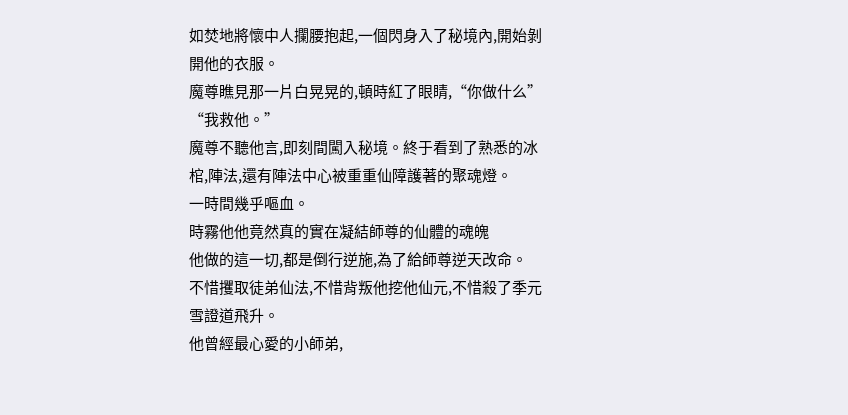如焚地將懷中人攔腰抱起,一個閃身入了秘境內,開始剝開他的衣服。
魔尊瞧見那一片白晃晃的,頓時紅了眼睛,“你做什么”
“我救他。”
魔尊不聽他言,即刻間闖入秘境。終于看到了熟悉的冰棺,陣法,還有陣法中心被重重仙障護著的聚魂燈。
一時間幾乎嘔血。
時霧他他竟然真的實在凝結師尊的仙體的魂魄
他做的這一切,都是倒行逆施,為了給師尊逆天改命。
不惜攫取徒弟仙法,不惜背叛他挖他仙元,不惜殺了季元雪證道飛升。
他曾經最心愛的小師弟,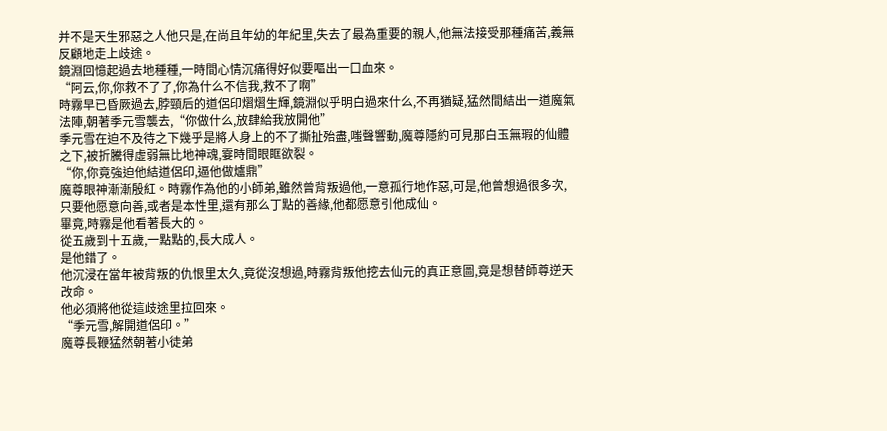并不是天生邪惡之人他只是,在尚且年幼的年紀里,失去了最為重要的親人,他無法接受那種痛苦,義無反顧地走上歧途。
鏡淵回憶起過去地種種,一時間心情沉痛得好似要嘔出一口血來。
“阿云,你,你救不了了,你為什么不信我,救不了啊”
時霧早已昏厥過去,脖頸后的道侶印熠熠生輝,鏡淵似乎明白過來什么,不再猶疑,猛然間結出一道魔氣法陣,朝著季元雪襲去,“你做什么,放肆給我放開他”
季元雪在迫不及待之下幾乎是將人身上的不了撕扯殆盡,嗤聲響動,魔尊隱約可見那白玉無瑕的仙體之下,被折騰得虛弱無比地神魂,霎時間眼眶欲裂。
“你,你竟強迫他結道侶印,逼他做爐鼎”
魔尊眼神漸漸殷紅。時霧作為他的小師弟,雖然曾背叛過他,一意孤行地作惡,可是,他曾想過很多次,只要他愿意向善,或者是本性里,還有那么丁點的善緣,他都愿意引他成仙。
畢竟,時霧是他看著長大的。
從五歲到十五歲,一點點的,長大成人。
是他錯了。
他沉浸在當年被背叛的仇恨里太久,竟從沒想過,時霧背叛他挖去仙元的真正意圖,竟是想替師尊逆天改命。
他必須將他從這歧途里拉回來。
“季元雪,解開道侶印。”
魔尊長鞭猛然朝著小徒弟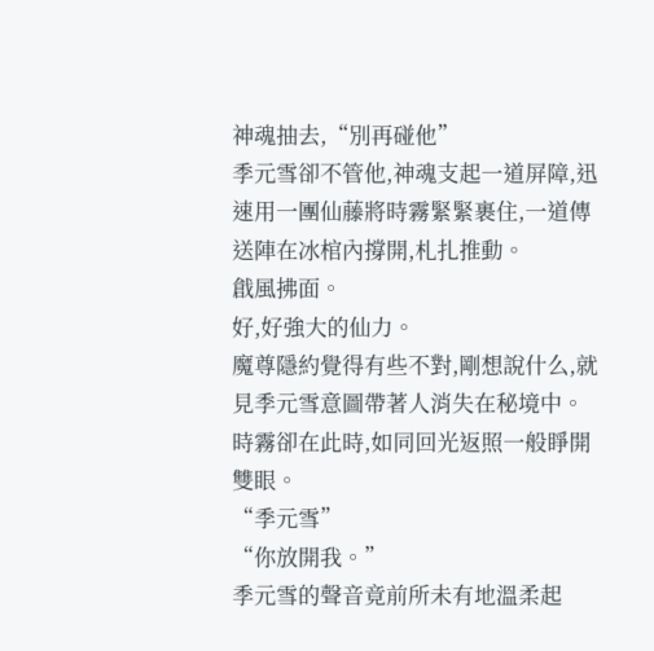神魂抽去,“別再碰他”
季元雪卻不管他,神魂支起一道屏障,迅速用一團仙藤將時霧緊緊裹住,一道傳送陣在冰棺內撐開,札扎推動。
戧風拂面。
好,好強大的仙力。
魔尊隱約覺得有些不對,剛想說什么,就見季元雪意圖帶著人消失在秘境中。
時霧卻在此時,如同回光返照一般睜開雙眼。
“季元雪”
“你放開我。”
季元雪的聲音竟前所未有地溫柔起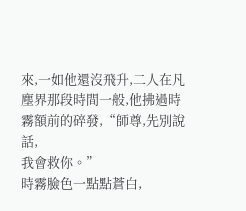來,一如他還沒飛升,二人在凡塵界那段時間一般,他拂過時霧額前的碎發,“師尊,先別說話,
我會救你。”
時霧臉色一點點蒼白,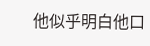他似乎明白他口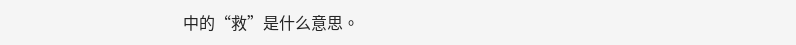中的“救”是什么意思。